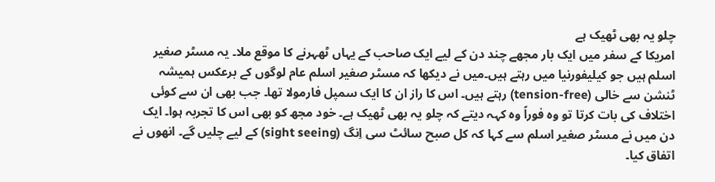چلو یہ بھی ٹھیک ہے
امریکا کے سفر میں ایک بار مجھے چند دن کے لیے ایک صاحب کے یہاں ٹھہرنے کا موقع ملا۔ یہ مسٹر صغیر اسلم ہیں جو کیلیفورنیا میں رہتے ہیں۔میں نے دیکھا کہ مسٹر صغیر اسلم عام لوگوں کے برعکس ہمیشہ ٹنشن سے خالی (tension-free) رہتے ہیں۔ اس کا راز ان کا ایک سمپل فارمولا تھا۔ جب بھی ان سے کوئی اختلاف کی بات کرتا تو وہ فوراً وہ کہہ دیتے کہ چلو یہ بھی ٹھیک ہے۔ خود مجھ کو بھی اس کا تجربہ ہوا۔ ایک دن میں نے مسٹر صغیر اسلم سے کہا کہ کل صبح سائٹ سی اِنگ (sight seeing) کے لیے چلیں گے۔ انھوں نے اتفاق کیا۔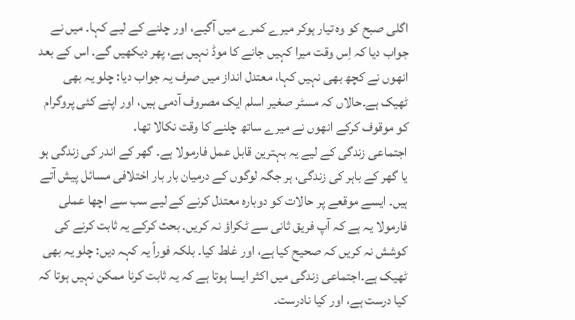اگلی صبح کو وہ تیار ہوکر میرے کمرے میں آگیے، اور چلنے کے لیے کہا۔ میں نے جواب دیا کہ اِس وقت میرا کہیں جانے کا موڈ نہیں ہے، پھر دیکھیں گے۔ اس کے بعد انھوں نے کچھ بھی نہیں کہا، معتدل انداز میں صرف یہ جواب دیا: چلو یہ بھی ٹھیک ہے۔حالاں کہ مسٹر صغیر اسلم ایک مصروف آدمی ہیں، اور اپنے کئی پروگرام کو موقوف کرکے انھوں نے میرے ساتھ چلنے کا وقت نکالا تھا۔
اجتماعی زندگی کے لیے یہ بہترین قابل عمل فارمولا ہے۔ گھر کے اندر کی زندگی ہو یا گھر کے باہر کی زندگی، ہر جگہ لوگوں کے درمیان بار بار اختلافی مسائل پیش آتے ہیں۔ ایسے موقعے پر حالات کو دوبارہ معتدل کرنے کے لیے سب سے اچھا عملی فارمولا یہ ہے کہ آپ فریق ثانی سے ٹکراؤ نہ کریں۔ بحث کرکے یہ ثابت کرنے کی کوشش نہ کریں کہ صحیح کیا ہے، اور غلط کیا۔ بلکہ فوراً یہ کہہ دیں: چلو یہ بھی ٹھیک ہے۔اجتماعی زندگی میں اکثر ایسا ہوتا ہے کہ یہ ثابت کرنا ممکن نہیں ہوتا کہ کیا درست ہے، اور کیا نادرست۔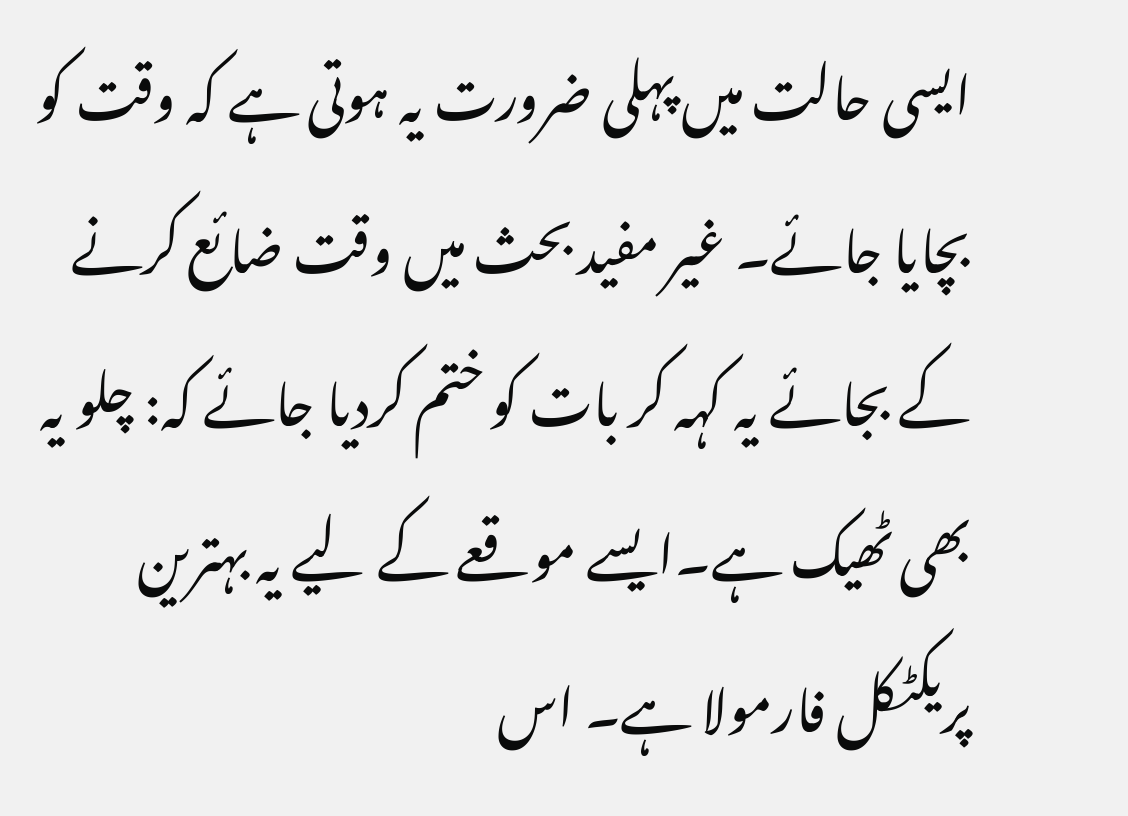ایسی حالت میں پہلی ضرورت یہ ہوتی ہے کہ وقت کو بچایا جائے۔ غیر مفید بحث میں وقت ضائع کرنے کے بجائے یہ کہہ کر بات کو ختم کردیا جائے کہ: چلو یہ بھی ٹھیک ہے۔ایسے موقعے کے لیے یہ بہترین پریکٹکل فارمولا ہے۔ اس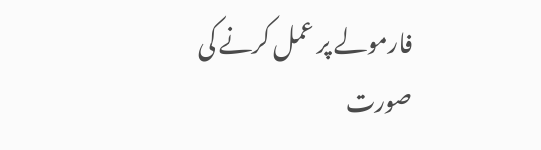فارمولے پر عمل کرنے کی صورت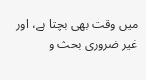میں وقت بھی بچتا ہے، اور غیر ضروری بحث و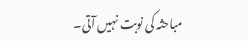مباحثہ کی نوبت نہیں آتی۔